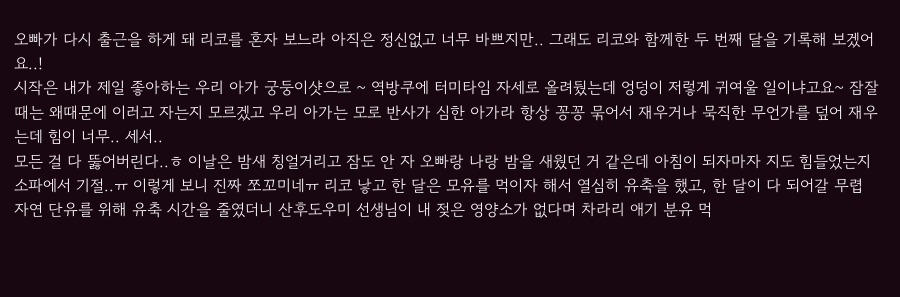오빠가 다시 출근을 하게 돼 리코를 혼자 보느라 아직은 정신없고 너무 바쁘지만.. 그래도 리코와 함께한 두 번째 달을 기록해 보겠어요..!
시작은 내가 제일 좋아하는 우리 아가 궁둥이샷으로 ~ 역방쿠에 터미타임 자세로 올려뒀는데 엉덩이 저렇게 귀여울 일이냐고요~ 잠잘 때는 왜때문에 이러고 자는지 모르겠고 우리 아가는 모로 반사가 심한 아가라 항상 꽁꽁 묶어서 재우거나 묵직한 무언가를 덮어 재우는데 힘이 너무.. 세서..
모든 걸 다 뚫어버린다..ㅎ 이날은 밤새 칭얼거리고 잠도 안 자 오빠랑 나랑 밤을 새웠던 거 같은데 아침이 되자마자 지도 힘들었는지 소파에서 기절..ㅠ 이렇게 보니 진짜 쪼꼬미네ㅠ 리코 낳고 한 달은 모유를 먹이자 해서 열심히 유축을 했고, 한 달이 다 되어갈 무렵 자연 단유를 위해 유축 시간을 줄였더니 산후도우미 선생님이 내 젖은 영양소가 없다며 차라리 애기 분유 먹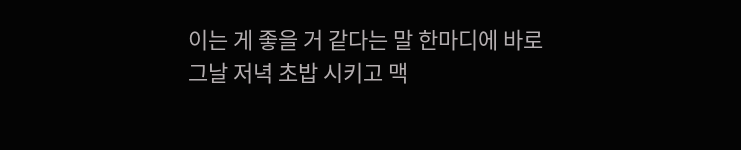이는 게 좋을 거 같다는 말 한마디에 바로 그날 저녁 초밥 시키고 맥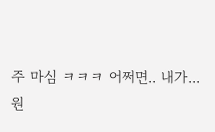주 마심 ㅋㅋㅋ 어쩌면.. 내가...
원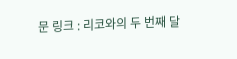문 링크 : 리코와의 두 번째 달